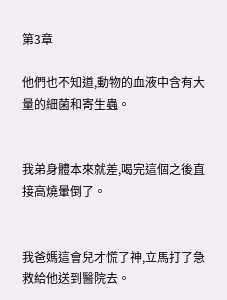第3章

他們也不知道,動物的血液中含有大量的細菌和寄生蟲。


我弟身體本來就差,喝完這個之後直接高燒暈倒了。


我爸媽這會兒才慌了神,立馬打了急救給他送到醫院去。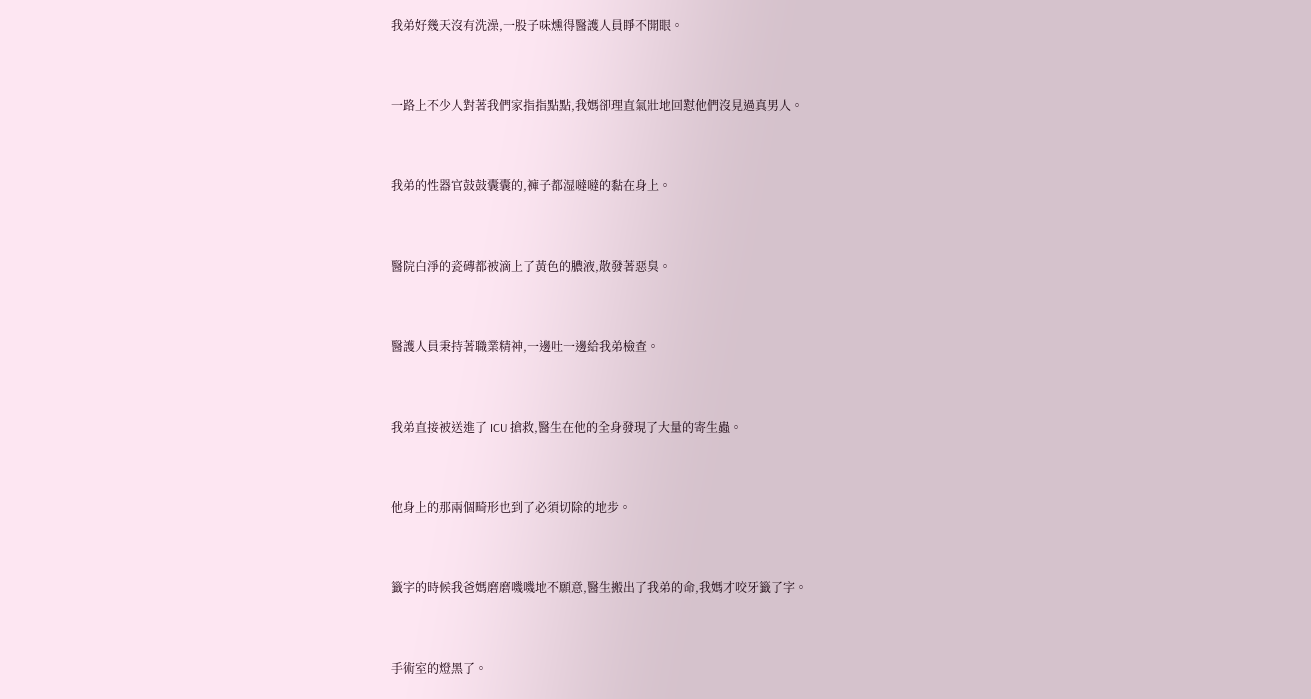我弟好幾天沒有洗澡,一股子味燻得醫護人員睜不開眼。


一路上不少人對著我們家指指點點,我媽卻理直氣壯地回懟他們沒見過真男人。


我弟的性器官鼓鼓囊囊的,褲子都湿噠噠的黏在身上。


醫院白淨的瓷磚都被滴上了黃色的膿液,散發著惡臭。


醫護人員秉持著職業精神,一邊吐一邊給我弟檢查。


我弟直接被送進了 ICU 搶救,醫生在他的全身發現了大量的寄生蟲。


他身上的那兩個畸形也到了必須切除的地步。


籤字的時候我爸媽磨磨嘰嘰地不願意,醫生搬出了我弟的命,我媽才咬牙籤了字。


手術室的燈黑了。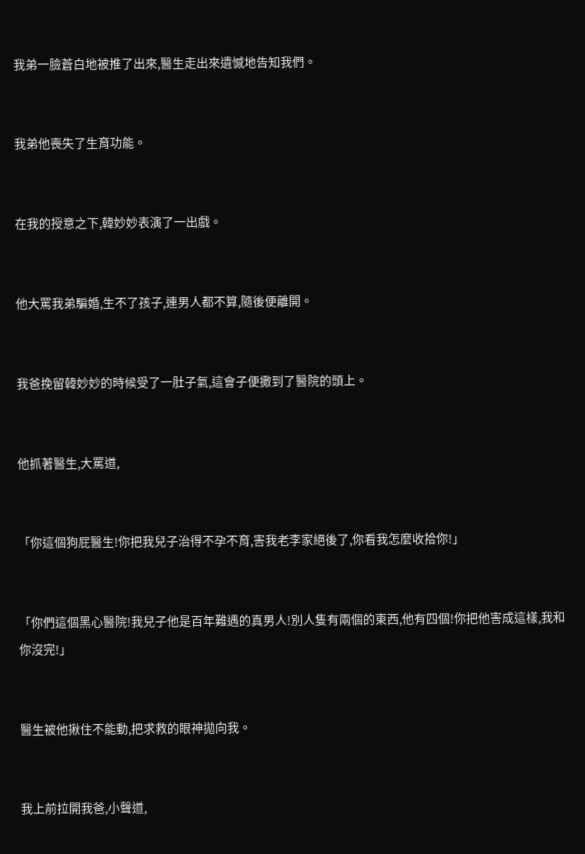我弟一臉蒼白地被推了出來,醫生走出來遺憾地告知我們。


我弟他喪失了生育功能。


在我的授意之下,韓妙妙表演了一出戲。


他大罵我弟騙婚,生不了孩子,連男人都不算,隨後便離開。


我爸挽留韓妙妙的時候受了一肚子氣,這會子便撒到了醫院的頭上。


他抓著醫生,大罵道,


「你這個狗屁醫生!你把我兒子治得不孕不育,害我老李家絕後了,你看我怎麼收拾你!」


「你們這個黑心醫院!我兒子他是百年難遇的真男人!別人隻有兩個的東西,他有四個!你把他害成這樣,我和你沒完!」


醫生被他揪住不能動,把求救的眼神拋向我。


我上前拉開我爸,小聲道,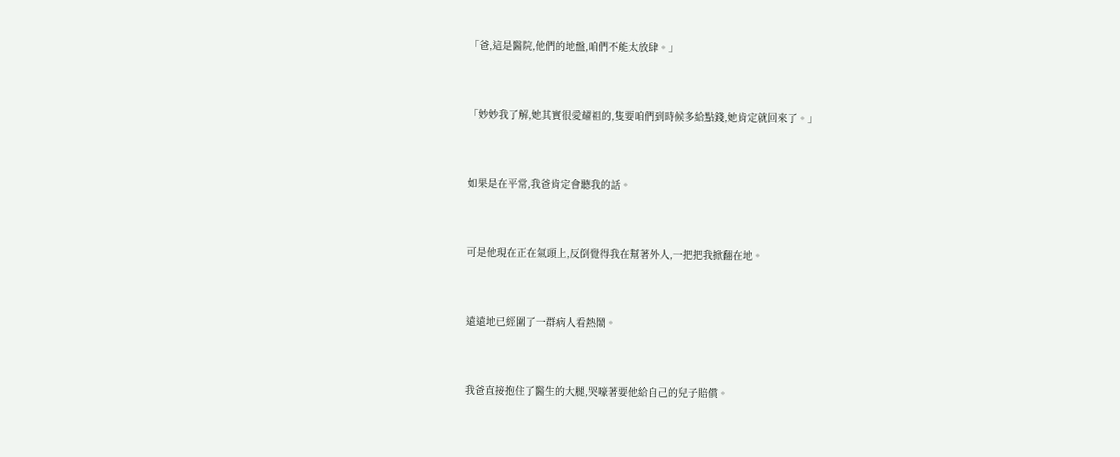「爸,這是醫院,他們的地盤,咱們不能太放肆。」


「妙妙我了解,她其實很愛耀祖的,隻要咱們到時候多給點錢,她肯定就回來了。」


如果是在平常,我爸肯定會聽我的話。


可是他現在正在氣頭上,反倒覺得我在幫著外人,一把把我掀翻在地。


遠遠地已經圍了一群病人看熱鬧。


我爸直接抱住了醫生的大腿,哭嚎著要他給自己的兒子賠償。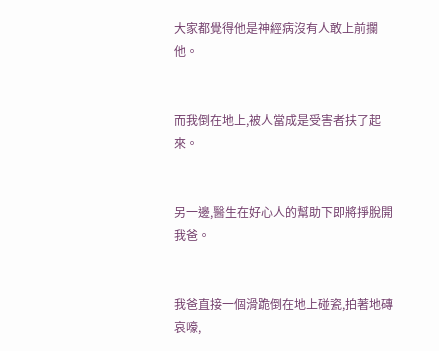大家都覺得他是神經病沒有人敢上前攔他。


而我倒在地上,被人當成是受害者扶了起來。


另一邊,醫生在好心人的幫助下即將掙脫開我爸。


我爸直接一個滑跪倒在地上碰瓷,拍著地磚哀嚎,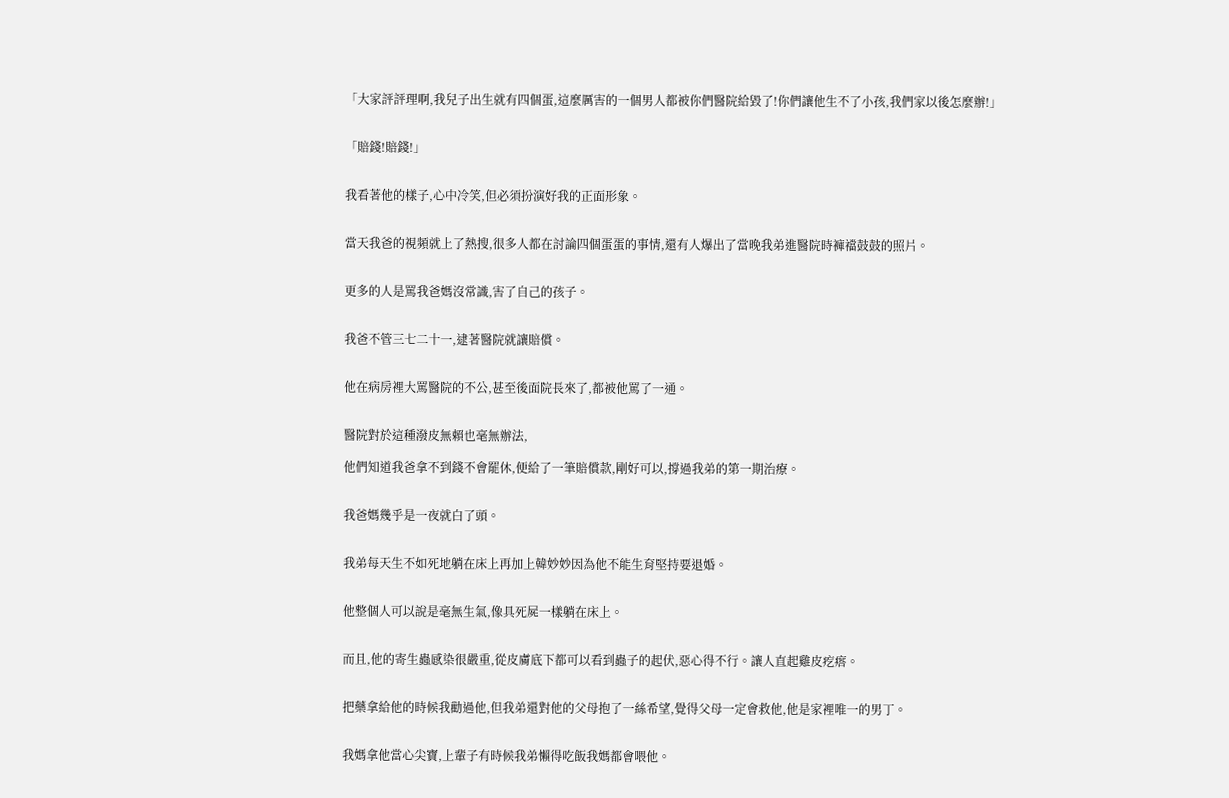「大家評評理啊,我兒子出生就有四個蛋,這麼厲害的一個男人都被你們醫院給毀了!你們讓他生不了小孩,我們家以後怎麼辦!」


「賠錢!賠錢!」


我看著他的樣子,心中冷笑,但必須扮演好我的正面形象。


當天我爸的視頻就上了熱搜,很多人都在討論四個蛋蛋的事情,還有人爆出了當晚我弟進醫院時褲襠鼓鼓的照片。


更多的人是罵我爸媽沒常識,害了自己的孩子。


我爸不管三七二十一,逮著醫院就讓賠償。


他在病房裡大罵醫院的不公,甚至後面院長來了,都被他罵了一通。


醫院對於這種潑皮無賴也毫無辦法,

他們知道我爸拿不到錢不會罷休,便給了一筆賠償款,剛好可以,撐過我弟的第一期治療。


我爸媽幾乎是一夜就白了頭。


我弟每天生不如死地躺在床上再加上韓妙妙因為他不能生育堅持要退婚。


他整個人可以說是毫無生氣,像具死屍一樣躺在床上。


而且,他的寄生蟲感染很嚴重,從皮膚底下都可以看到蟲子的起伏,惡心得不行。讓人直起雞皮疙瘩。


把藥拿給他的時候我勸過他,但我弟還對他的父母抱了一絲希望,覺得父母一定會救他,他是家裡唯一的男丁。


我媽拿他當心尖寶,上輩子有時候我弟懶得吃飯我媽都會喂他。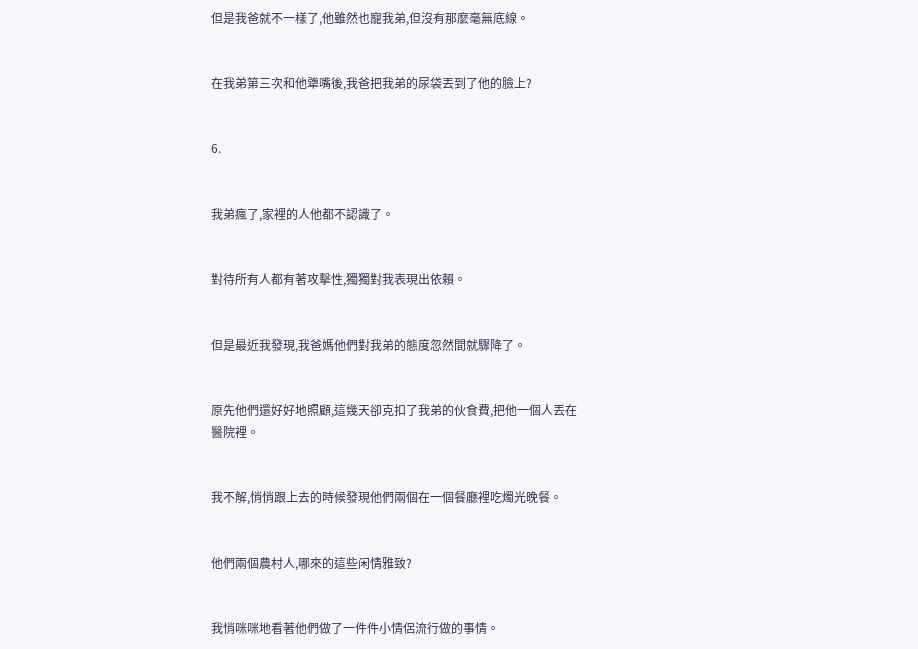但是我爸就不一樣了,他雖然也寵我弟,但沒有那麼毫無底線。


在我弟第三次和他犟嘴後,我爸把我弟的尿袋丟到了他的臉上?


6.


我弟瘋了,家裡的人他都不認識了。


對待所有人都有著攻擊性,獨獨對我表現出依賴。


但是最近我發現,我爸媽他們對我弟的態度忽然間就驟降了。


原先他們還好好地照顧,這幾天卻克扣了我弟的伙食費,把他一個人丟在醫院裡。


我不解,悄悄跟上去的時候發現他們兩個在一個餐廳裡吃燭光晚餐。


他們兩個農村人,哪來的這些闲情雅致?


我悄咪咪地看著他們做了一件件小情侶流行做的事情。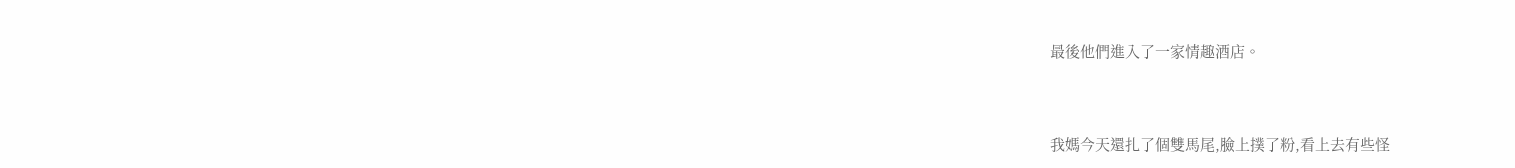最後他們進入了一家情趣酒店。


我媽今天還扎了個雙馬尾,臉上撲了粉,看上去有些怪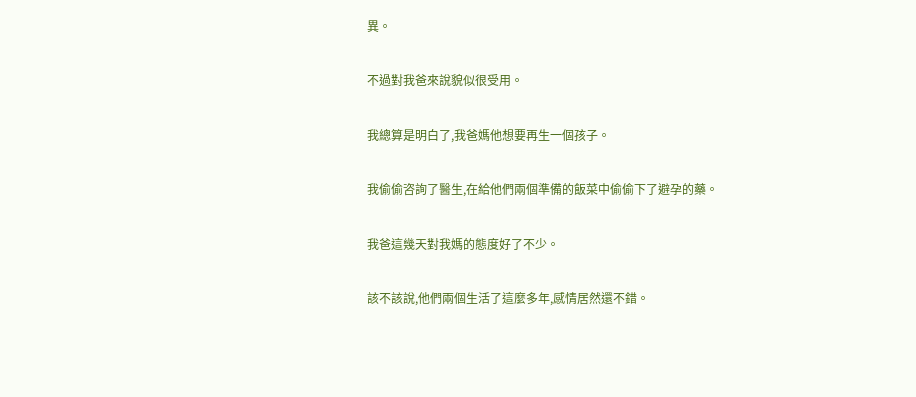異。


不過對我爸來說貌似很受用。


我總算是明白了,我爸媽他想要再生一個孩子。


我偷偷咨詢了醫生,在給他們兩個準備的飯菜中偷偷下了避孕的藥。


我爸這幾天對我媽的態度好了不少。


該不該說,他們兩個生活了這麼多年,感情居然還不錯。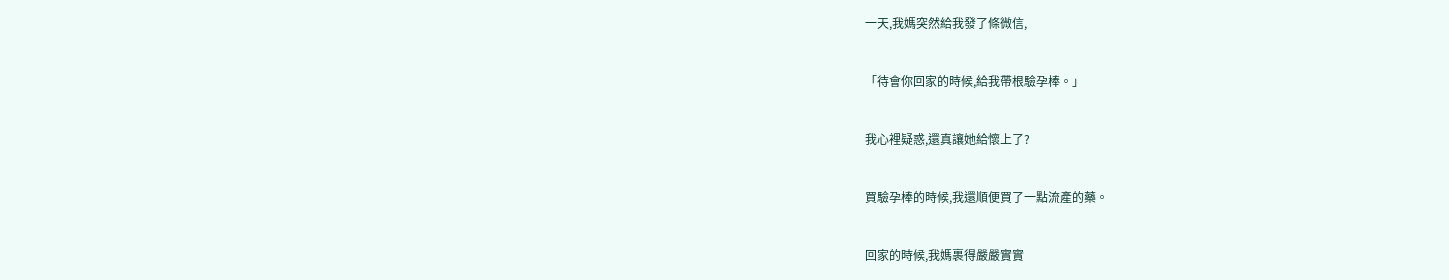一天,我媽突然給我發了條微信,


「待會你回家的時候,給我帶根驗孕棒。」


我心裡疑惑,還真讓她給懷上了?


買驗孕棒的時候,我還順便買了一點流產的藥。


回家的時候,我媽裹得嚴嚴實實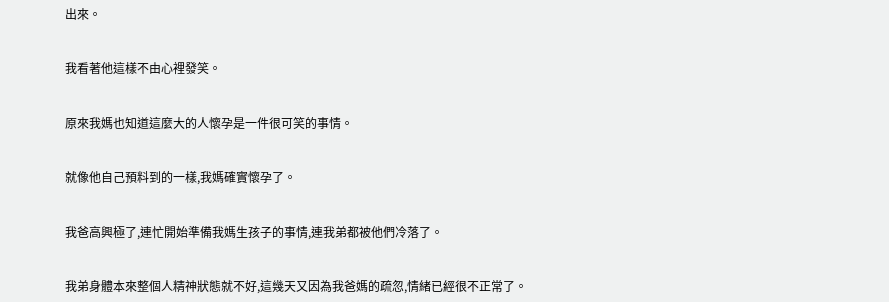出來。


我看著他這樣不由心裡發笑。


原來我媽也知道這麼大的人懷孕是一件很可笑的事情。


就像他自己預料到的一樣,我媽確實懷孕了。


我爸高興極了,連忙開始準備我媽生孩子的事情,連我弟都被他們冷落了。


我弟身體本來整個人精神狀態就不好,這幾天又因為我爸媽的疏忽,情緒已經很不正常了。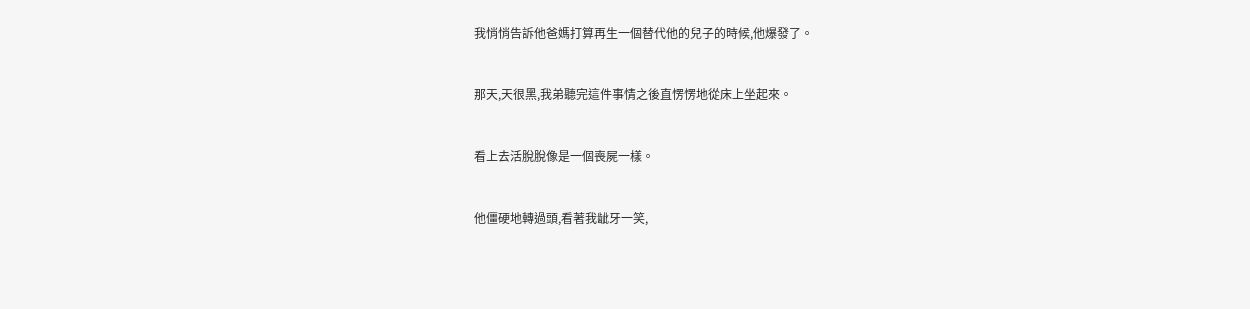我悄悄告訴他爸媽打算再生一個替代他的兒子的時候,他爆發了。


那天,天很黑,我弟聽完這件事情之後直愣愣地從床上坐起來。


看上去活脫脫像是一個喪屍一樣。


他僵硬地轉過頭,看著我龇牙一笑,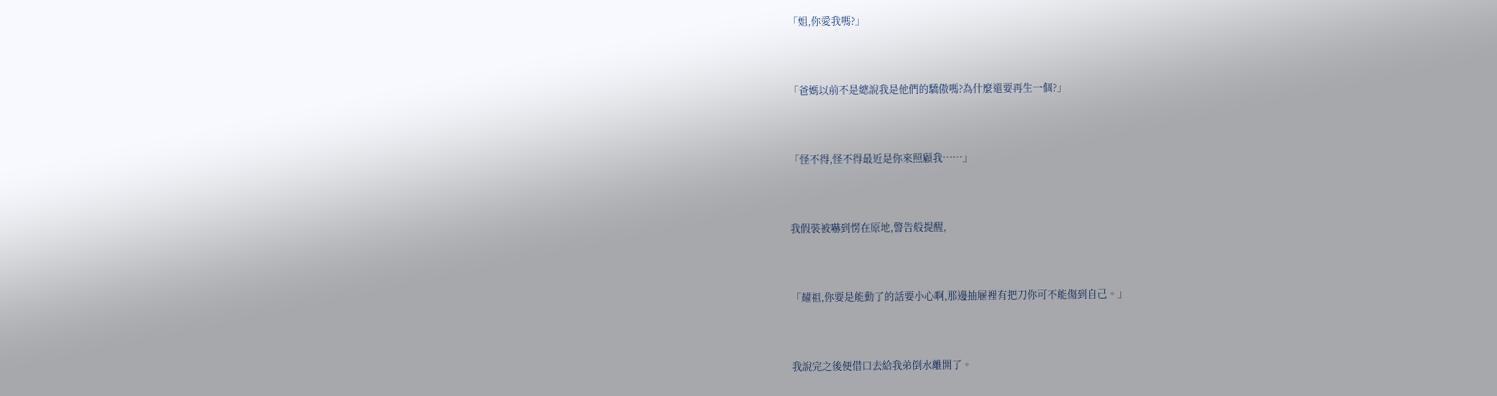「姐,你愛我嗎?」


「爸媽以前不是總說我是他們的驕傲嗎?為什麼還要再生一個?」


「怪不得,怪不得最近是你來照顧我……」


我假裝被嚇到愣在原地,警告般提醒,


「耀祖,你要是能動了的話要小心啊,那邊抽屜裡有把刀你可不能傷到自己。」


我說完之後便借口去給我弟倒水離開了。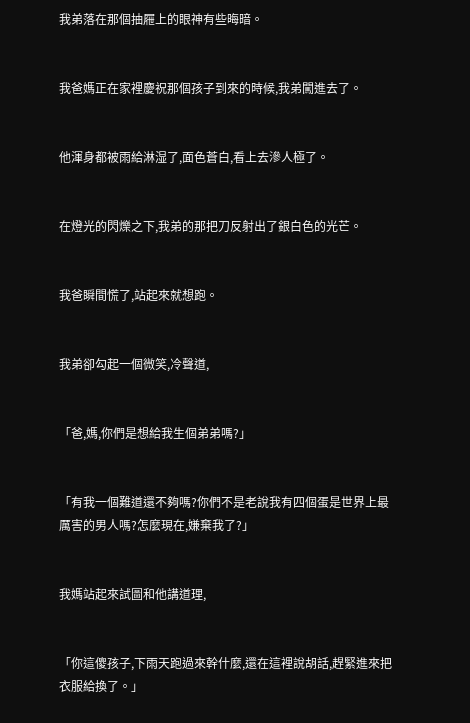我弟落在那個抽屜上的眼神有些晦暗。


我爸媽正在家裡慶祝那個孩子到來的時候,我弟闖進去了。


他渾身都被雨給淋湿了,面色蒼白,看上去滲人極了。


在燈光的閃爍之下,我弟的那把刀反射出了銀白色的光芒。


我爸瞬間慌了,站起來就想跑。


我弟卻勾起一個微笑,冷聲道,


「爸,媽,你們是想給我生個弟弟嗎?」


「有我一個難道還不夠嗎?你們不是老說我有四個蛋是世界上最厲害的男人嗎?怎麼現在,嫌棄我了?」


我媽站起來試圖和他講道理,


「你這傻孩子,下雨天跑過來幹什麼,還在這裡說胡話,趕緊進來把衣服給換了。」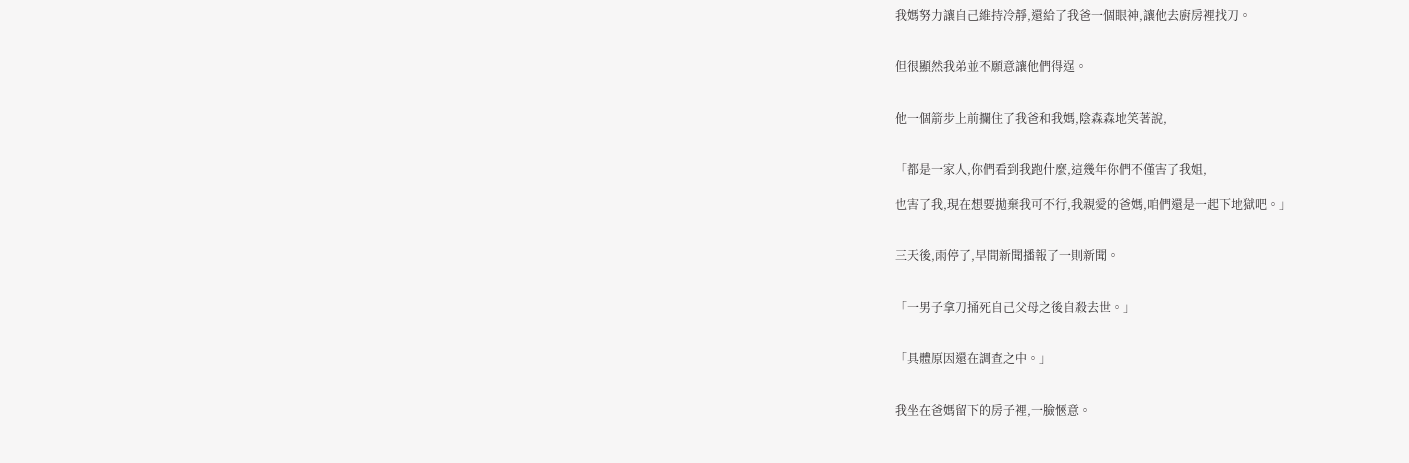我媽努力讓自己維持冷靜,還給了我爸一個眼神,讓他去廚房裡找刀。


但很顯然我弟並不願意讓他們得逞。


他一個箭步上前攔住了我爸和我媽,陰森森地笑著說,


「都是一家人,你們看到我跑什麼,這幾年你們不僅害了我姐,

也害了我,現在想要拋棄我可不行,我親愛的爸媽,咱們還是一起下地獄吧。」


三天後,雨停了,早間新聞播報了一則新聞。


「一男子拿刀捅死自己父母之後自殺去世。」


「具體原因還在調查之中。」


我坐在爸媽留下的房子裡,一臉愜意。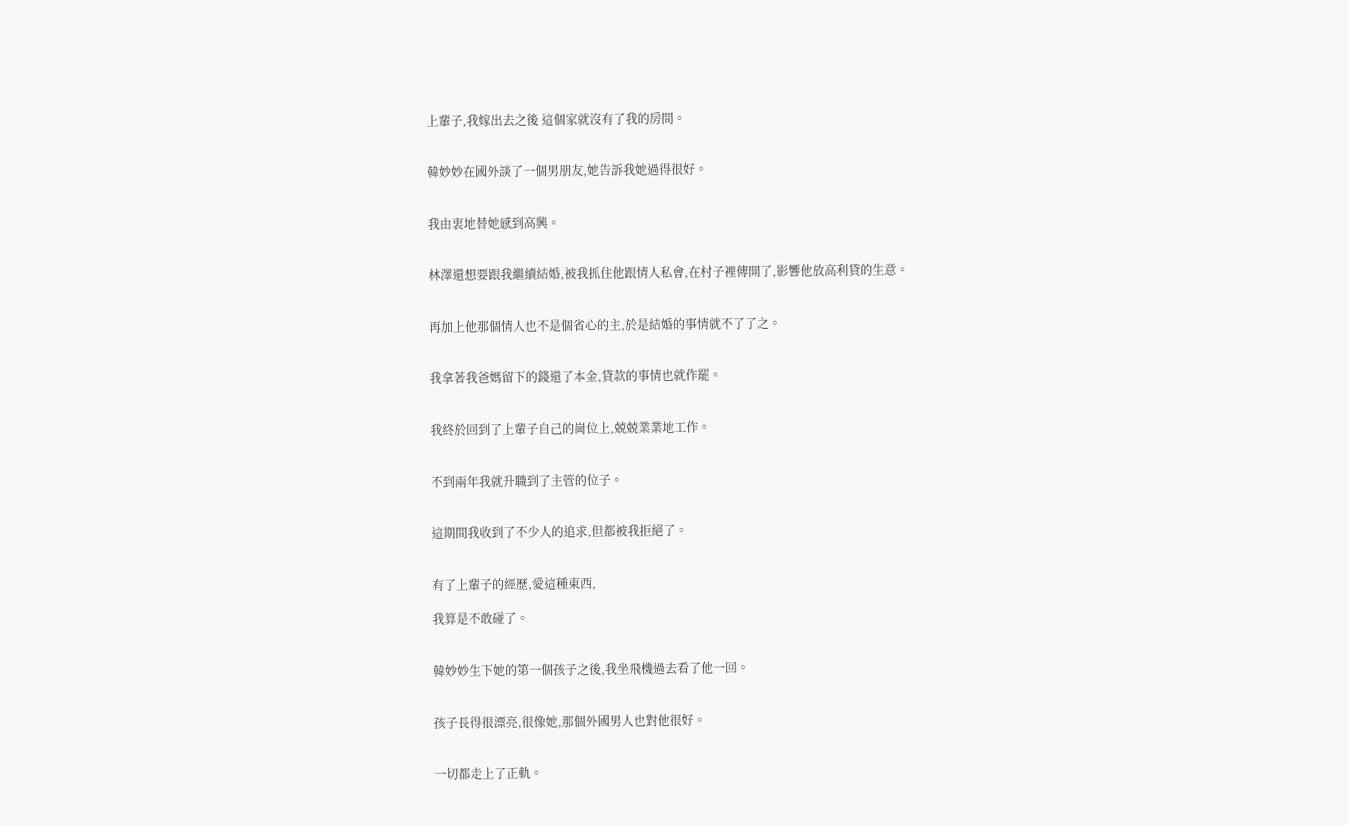上輩子,我嫁出去之後 這個家就沒有了我的房間。


韓妙妙在國外談了一個男朋友,她告訴我她過得很好。


我由衷地替她感到高興。


林澤還想要跟我繼續結婚,被我抓住他跟情人私會,在村子裡傳開了,影響他放高利貸的生意。


再加上他那個情人也不是個省心的主,於是結婚的事情就不了了之。


我拿著我爸媽留下的錢還了本金,貸款的事情也就作罷。


我終於回到了上輩子自己的崗位上,兢兢業業地工作。


不到兩年我就升職到了主管的位子。


這期間我收到了不少人的追求,但都被我拒絕了。


有了上輩子的經歷,愛這種東西,

我算是不敢碰了。


韓妙妙生下她的第一個孩子之後,我坐飛機過去看了他一回。


孩子長得很漂亮,很像她,那個外國男人也對他很好。


一切都走上了正軌。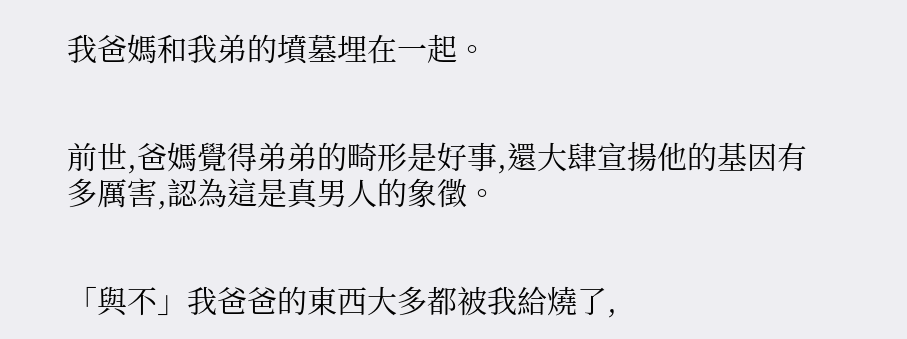我爸媽和我弟的墳墓埋在一起。


前世,爸媽覺得弟弟的畸形是好事,還大肆宣揚他的基因有多厲害,認為這是真男人的象徵。


「與不」我爸爸的東西大多都被我給燒了,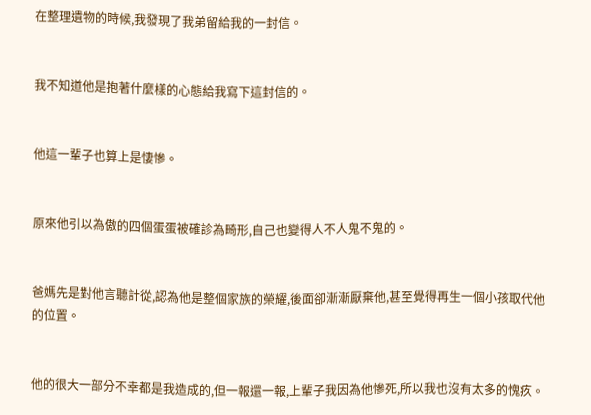在整理遺物的時候,我發現了我弟留給我的一封信。


我不知道他是抱著什麼樣的心態給我寫下這封信的。


他這一輩子也算上是悽慘。


原來他引以為傲的四個蛋蛋被確診為畸形,自己也變得人不人鬼不鬼的。


爸媽先是對他言聽計從,認為他是整個家族的榮耀,後面卻漸漸厭棄他,甚至覺得再生一個小孩取代他的位置。


他的很大一部分不幸都是我造成的,但一報還一報,上輩子我因為他慘死,所以我也沒有太多的愧疚。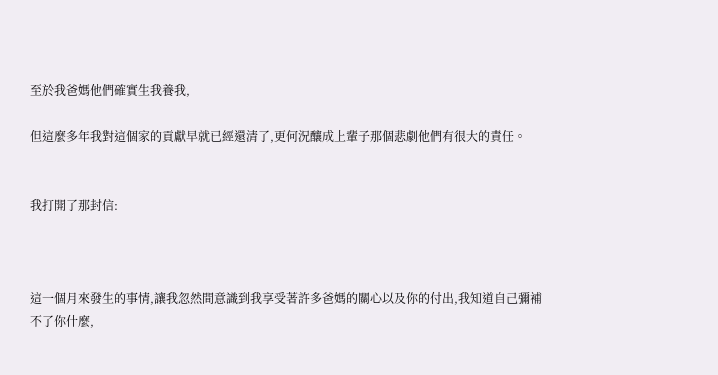至於我爸媽他們確實生我養我,

但這麼多年我對這個家的貢獻早就已經還清了,更何況釀成上輩子那個悲劇他們有很大的責任。


我打開了那封信:



這一個月來發生的事情,讓我忽然間意識到我享受著許多爸媽的關心以及你的付出,我知道自己彌補不了你什麼,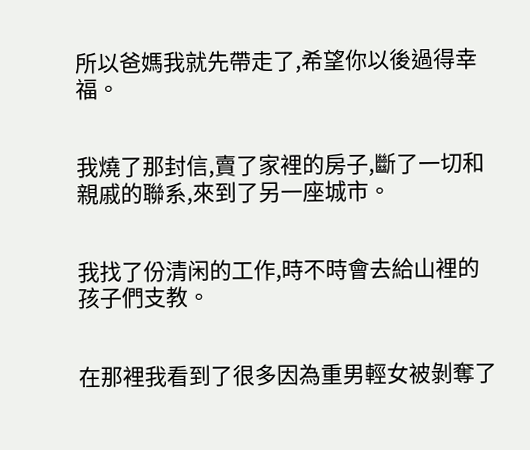所以爸媽我就先帶走了,希望你以後過得幸福。


我燒了那封信,賣了家裡的房子,斷了一切和親戚的聯系,來到了另一座城市。


我找了份清闲的工作,時不時會去給山裡的孩子們支教。


在那裡我看到了很多因為重男輕女被剝奪了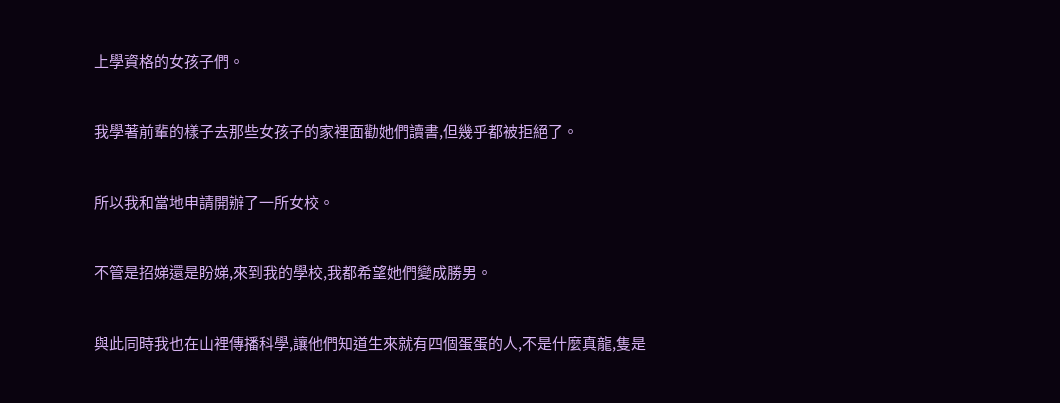上學資格的女孩子們。


我學著前輩的樣子去那些女孩子的家裡面勸她們讀書,但幾乎都被拒絕了。


所以我和當地申請開辦了一所女校。


不管是招娣還是盼娣,來到我的學校,我都希望她們變成勝男。


與此同時我也在山裡傳播科學,讓他們知道生來就有四個蛋蛋的人,不是什麼真龍,隻是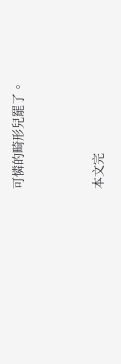可憐的畸形兒罷了。


本文完